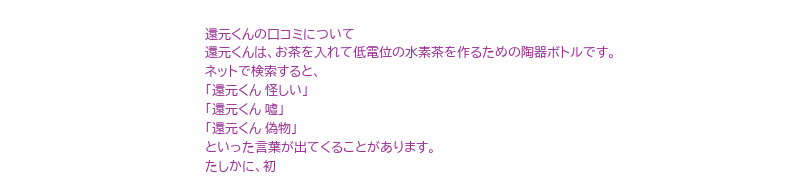還元くんの口コミについて
還元くんは、お茶を入れて低電位の水素茶を作るための陶器ボトルです。
ネットで検索すると、
「還元くん 怪しい」
「還元くん 嘘」
「還元くん 偽物」
といった言葉が出てくることがあります。
たしかに、初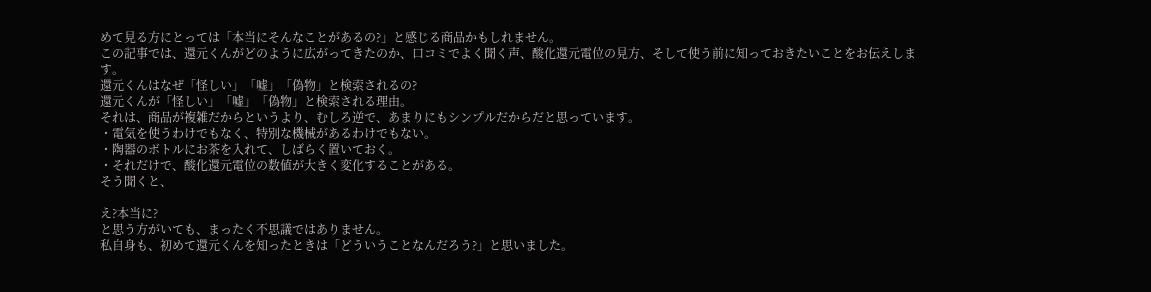めて見る方にとっては「本当にそんなことがあるの?」と感じる商品かもしれません。
この記事では、還元くんがどのように広がってきたのか、口コミでよく聞く声、酸化還元電位の見方、そして使う前に知っておきたいことをお伝えします。
還元くんはなぜ「怪しい」「嘘」「偽物」と検索されるの?
還元くんが「怪しい」「嘘」「偽物」と検索される理由。
それは、商品が複雑だからというより、むしろ逆で、あまりにもシンプルだからだと思っています。
・電気を使うわけでもなく、特別な機械があるわけでもない。
・陶器のボトルにお茶を入れて、しばらく置いておく。
・それだけで、酸化還元電位の数値が大きく変化することがある。
そう聞くと、

え?本当に?
と思う方がいても、まったく不思議ではありません。
私自身も、初めて還元くんを知ったときは「どういうことなんだろう?」と思いました。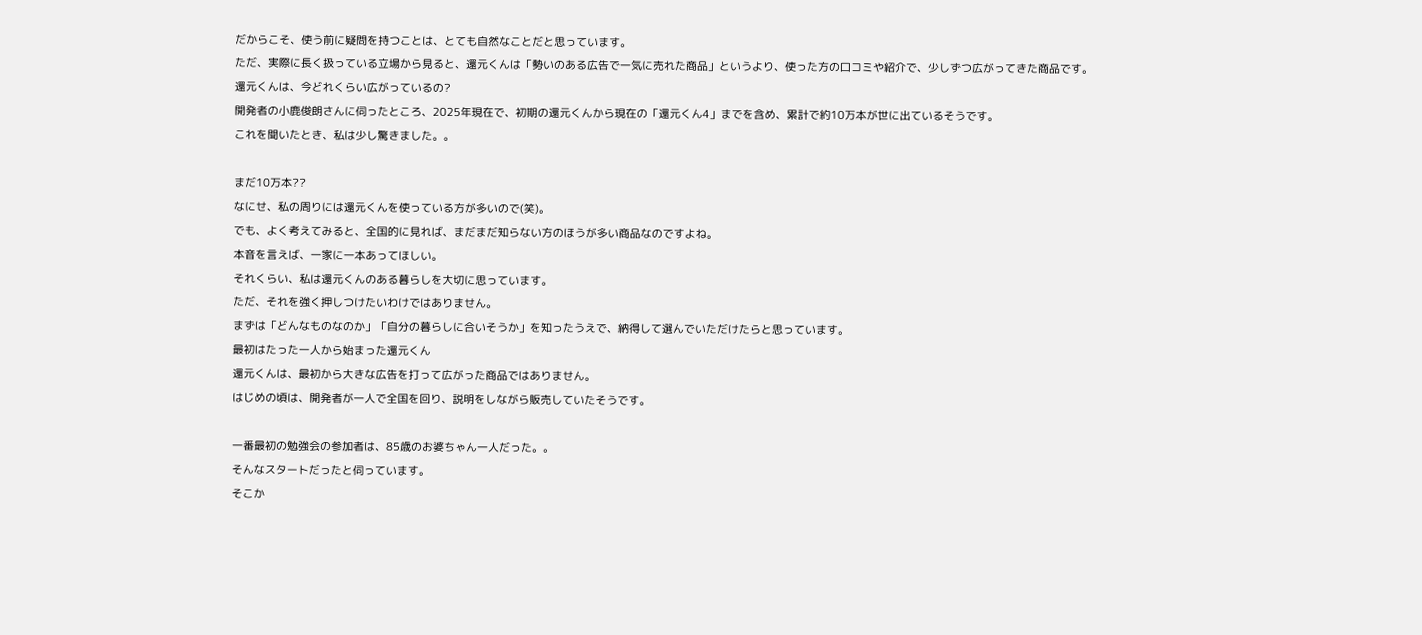だからこそ、使う前に疑問を持つことは、とても自然なことだと思っています。
ただ、実際に長く扱っている立場から見ると、還元くんは「勢いのある広告で一気に売れた商品」というより、使った方の口コミや紹介で、少しずつ広がってきた商品です。
還元くんは、今どれくらい広がっているの?
開発者の小鹿俊朗さんに伺ったところ、2025年現在で、初期の還元くんから現在の「還元くん4」までを含め、累計で約10万本が世に出ているそうです。
これを聞いたとき、私は少し驚きました。。

まだ10万本??
なにせ、私の周りには還元くんを使っている方が多いので(笑)。
でも、よく考えてみると、全国的に見れば、まだまだ知らない方のほうが多い商品なのですよね。
本音を言えば、一家に一本あってほしい。
それくらい、私は還元くんのある暮らしを大切に思っています。
ただ、それを強く押しつけたいわけではありません。
まずは「どんなものなのか」「自分の暮らしに合いそうか」を知ったうえで、納得して選んでいただけたらと思っています。
最初はたった一人から始まった還元くん
還元くんは、最初から大きな広告を打って広がった商品ではありません。
はじめの頃は、開発者が一人で全国を回り、説明をしながら販売していたそうです。

一番最初の勉強会の参加者は、85歳のお婆ちゃん一人だった。。
そんなスタートだったと伺っています。
そこか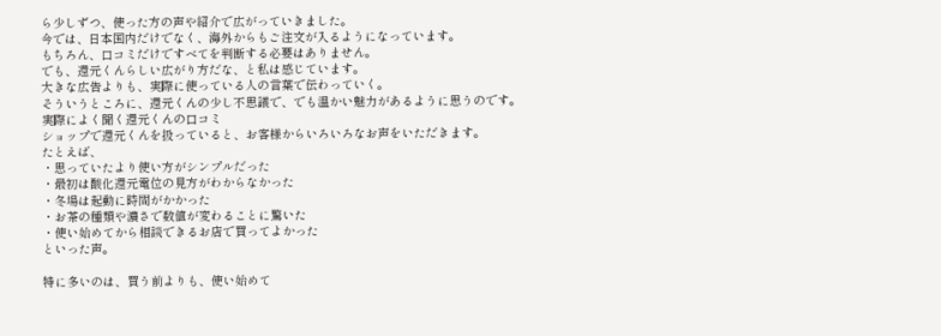ら少しずつ、使った方の声や紹介で広がっていきました。
今では、日本国内だけでなく、海外からもご注文が入るようになっています。
もちろん、口コミだけですべてを判断する必要はありません。
でも、還元くんらしい広がり方だな、と私は感じています。
大きな広告よりも、実際に使っている人の言葉で伝わっていく。
そういうところに、還元くんの少し不思議で、でも温かい魅力があるように思うのです。
実際によく聞く還元くんの口コミ
ショップで還元くんを扱っていると、お客様からいろいろなお声をいただきます。
たとえば、
・思っていたより使い方がシンプルだった
・最初は酸化還元電位の見方がわからなかった
・冬場は起動に時間がかかった
・お茶の種類や濃さで数値が変わることに驚いた
・使い始めてから相談できるお店で買ってよかった
といった声。

特に多いのは、買う前よりも、使い始めて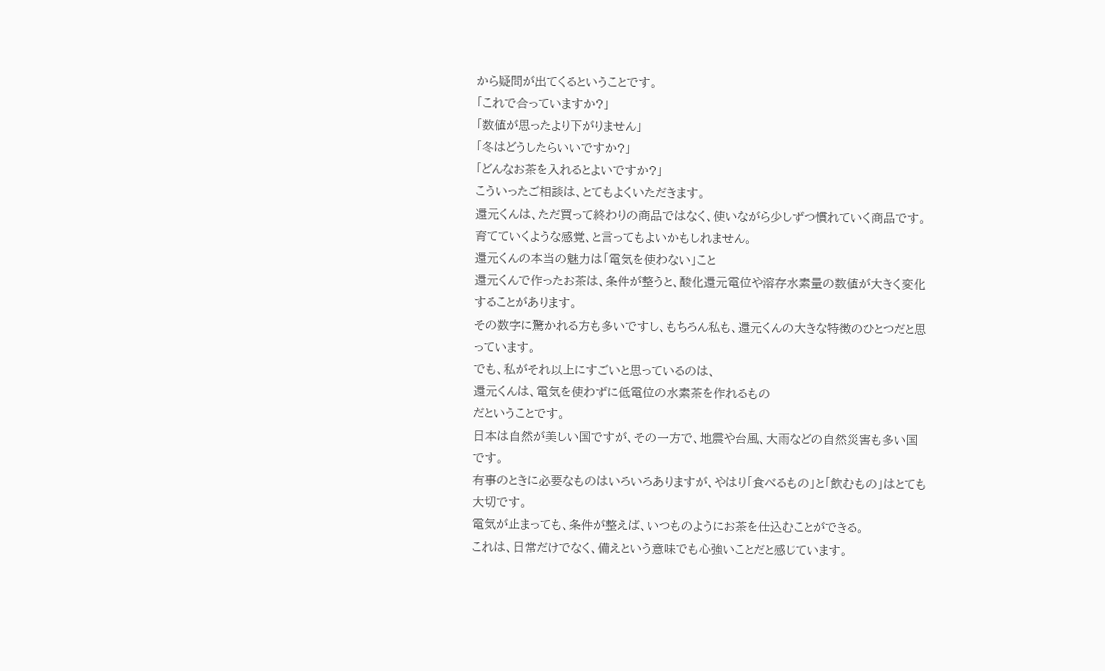から疑問が出てくるということです。
「これで合っていますか?」
「数値が思ったより下がりません」
「冬はどうしたらいいですか?」
「どんなお茶を入れるとよいですか?」
こういったご相談は、とてもよくいただきます。
還元くんは、ただ買って終わりの商品ではなく、使いながら少しずつ慣れていく商品です。
育てていくような感覚、と言ってもよいかもしれません。
還元くんの本当の魅力は「電気を使わない」こと
還元くんで作ったお茶は、条件が整うと、酸化還元電位や溶存水素量の数値が大きく変化することがあります。
その数字に驚かれる方も多いですし、もちろん私も、還元くんの大きな特徴のひとつだと思っています。
でも、私がそれ以上にすごいと思っているのは、
還元くんは、電気を使わずに低電位の水素茶を作れるもの
だということです。
日本は自然が美しい国ですが、その一方で、地震や台風、大雨などの自然災害も多い国です。
有事のときに必要なものはいろいろありますが、やはり「食べるもの」と「飲むもの」はとても大切です。
電気が止まっても、条件が整えば、いつものようにお茶を仕込むことができる。
これは、日常だけでなく、備えという意味でも心強いことだと感じています。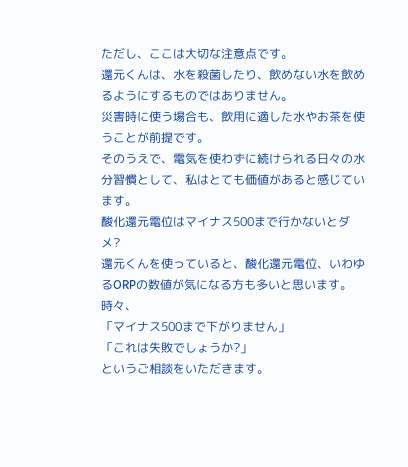ただし、ここは大切な注意点です。
還元くんは、水を殺菌したり、飲めない水を飲めるようにするものではありません。
災害時に使う場合も、飲用に適した水やお茶を使うことが前提です。
そのうえで、電気を使わずに続けられる日々の水分習慣として、私はとても価値があると感じています。
酸化還元電位はマイナス500まで行かないとダメ?
還元くんを使っていると、酸化還元電位、いわゆるORPの数値が気になる方も多いと思います。
時々、
「マイナス500まで下がりません」
「これは失敗でしょうか?」
というご相談をいただきます。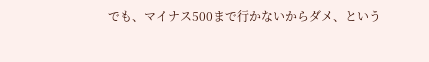でも、マイナス500まで行かないからダメ、という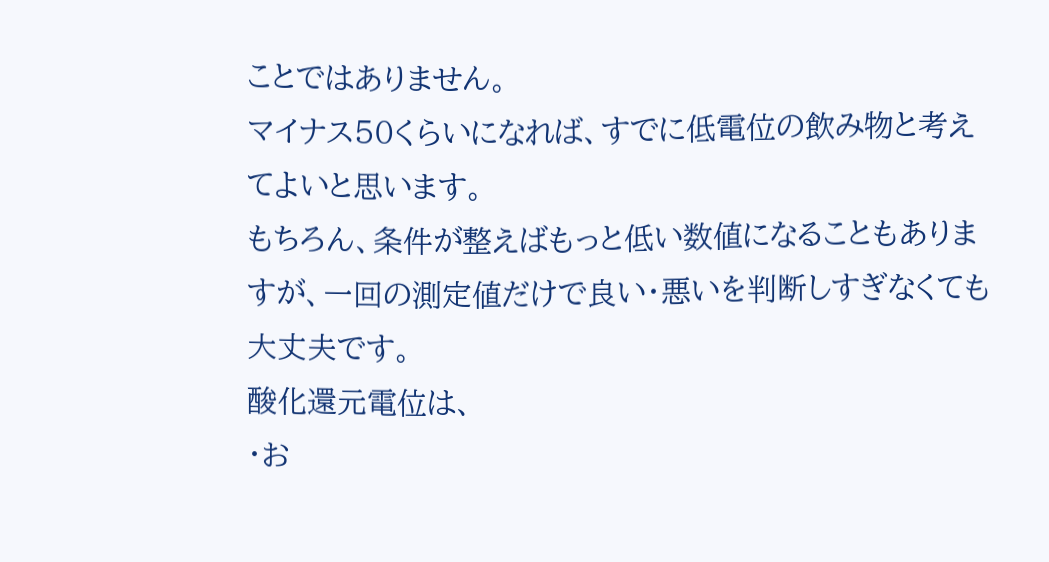ことではありません。
マイナス50くらいになれば、すでに低電位の飲み物と考えてよいと思います。
もちろん、条件が整えばもっと低い数値になることもありますが、一回の測定値だけで良い・悪いを判断しすぎなくても大丈夫です。
酸化還元電位は、
・お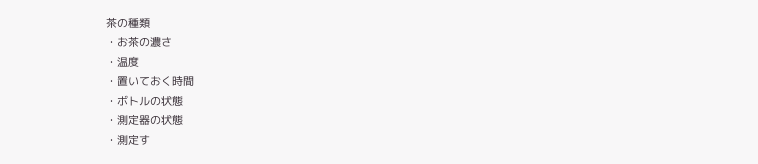茶の種類
・お茶の濃さ
・温度
・置いておく時間
・ボトルの状態
・測定器の状態
・測定す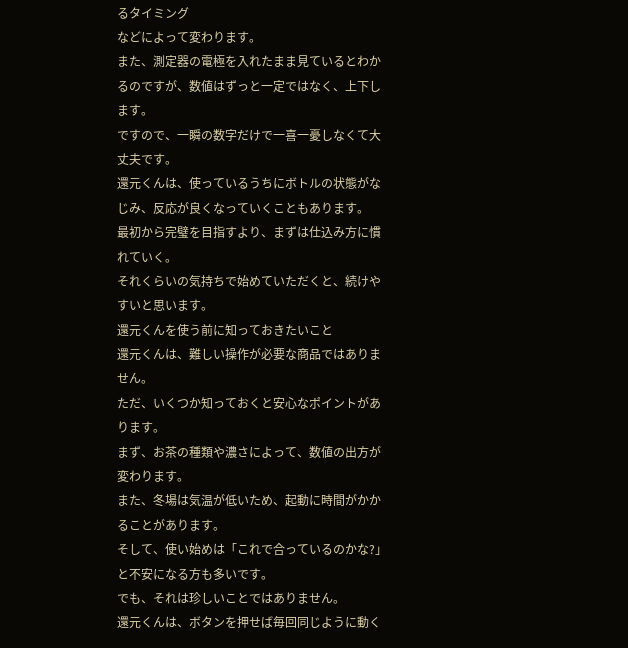るタイミング
などによって変わります。
また、測定器の電極を入れたまま見ているとわかるのですが、数値はずっと一定ではなく、上下します。
ですので、一瞬の数字だけで一喜一憂しなくて大丈夫です。
還元くんは、使っているうちにボトルの状態がなじみ、反応が良くなっていくこともあります。
最初から完璧を目指すより、まずは仕込み方に慣れていく。
それくらいの気持ちで始めていただくと、続けやすいと思います。
還元くんを使う前に知っておきたいこと
還元くんは、難しい操作が必要な商品ではありません。
ただ、いくつか知っておくと安心なポイントがあります。
まず、お茶の種類や濃さによって、数値の出方が変わります。
また、冬場は気温が低いため、起動に時間がかかることがあります。
そして、使い始めは「これで合っているのかな?」と不安になる方も多いです。
でも、それは珍しいことではありません。
還元くんは、ボタンを押せば毎回同じように動く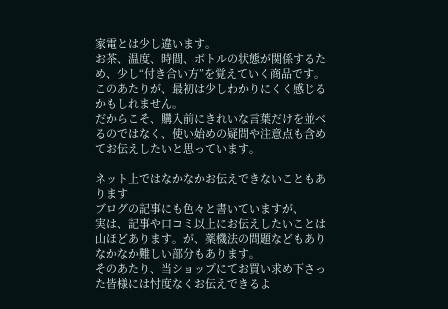家電とは少し違います。
お茶、温度、時間、ボトルの状態が関係するため、少し“付き合い方”を覚えていく商品です。
このあたりが、最初は少しわかりにくく感じるかもしれません。
だからこそ、購入前にきれいな言葉だけを並べるのではなく、使い始めの疑問や注意点も含めてお伝えしたいと思っています。

ネット上ではなかなかお伝えできないこともあります
ブログの記事にも色々と書いていますが、
実は、記事や口コミ以上にお伝えしたいことは山ほどあります。が、薬機法の問題などもありなかなか難しい部分もあります。
そのあたり、当ショップにてお買い求め下さった皆様には忖度なくお伝えできるよ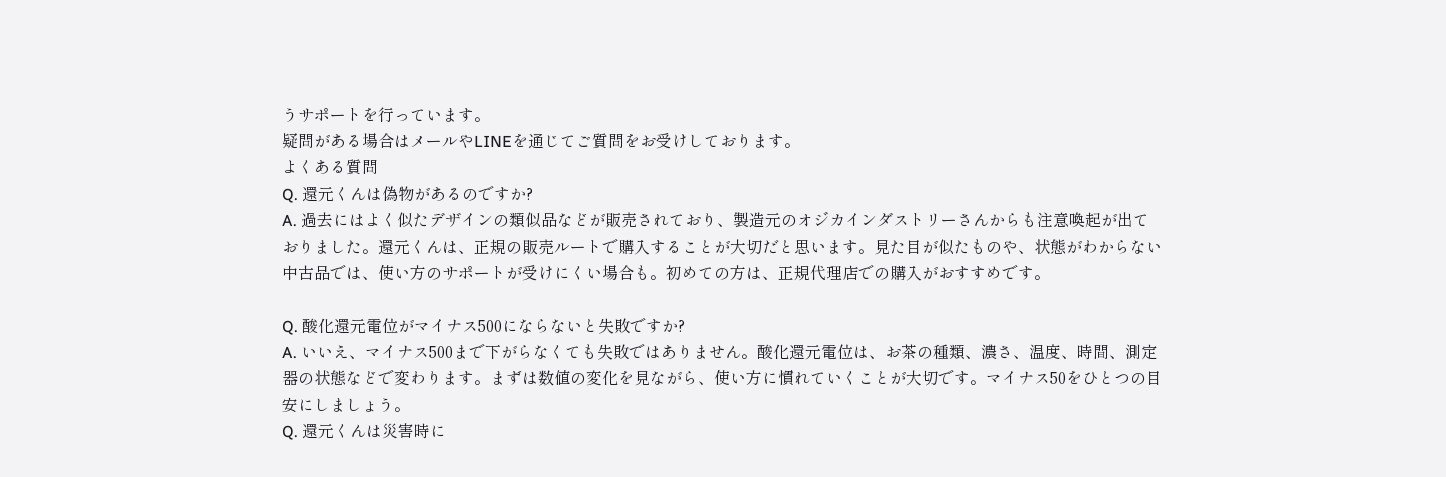うサポートを行っています。
疑問がある場合はメールやLINEを通じてご質問をお受けしております。
よくある質問
Q. 還元くんは偽物があるのですか?
A. 過去にはよく似たデザインの類似品などが販売されており、製造元のオジカインダストリーさんからも注意喚起が出ておりました。還元くんは、正規の販売ルートで購入することが大切だと思います。見た目が似たものや、状態がわからない中古品では、使い方のサポートが受けにくい場合も。初めての方は、正規代理店での購入がおすすめです。

Q. 酸化還元電位がマイナス500にならないと失敗ですか?
A. いいえ、マイナス500まで下がらなくても失敗ではありません。酸化還元電位は、お茶の種類、濃さ、温度、時間、測定器の状態などで変わります。まずは数値の変化を見ながら、使い方に慣れていくことが大切です。マイナス50をひとつの目安にしましょう。
Q. 還元くんは災害時に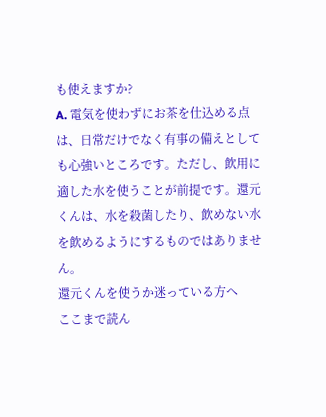も使えますか?
A. 電気を使わずにお茶を仕込める点は、日常だけでなく有事の備えとしても心強いところです。ただし、飲用に適した水を使うことが前提です。還元くんは、水を殺菌したり、飲めない水を飲めるようにするものではありません。
還元くんを使うか迷っている方へ
ここまで読ん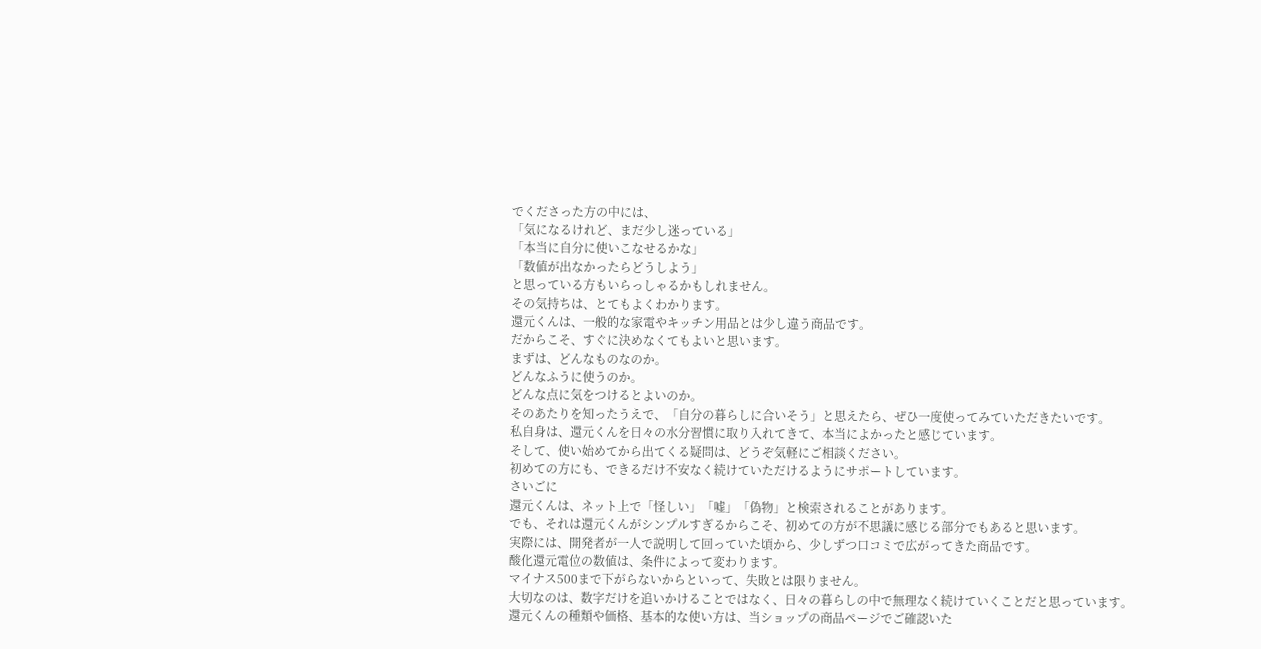でくださった方の中には、
「気になるけれど、まだ少し迷っている」
「本当に自分に使いこなせるかな」
「数値が出なかったらどうしよう」
と思っている方もいらっしゃるかもしれません。
その気持ちは、とてもよくわかります。
還元くんは、一般的な家電やキッチン用品とは少し違う商品です。
だからこそ、すぐに決めなくてもよいと思います。
まずは、どんなものなのか。
どんなふうに使うのか。
どんな点に気をつけるとよいのか。
そのあたりを知ったうえで、「自分の暮らしに合いそう」と思えたら、ぜひ一度使ってみていただきたいです。
私自身は、還元くんを日々の水分習慣に取り入れてきて、本当によかったと感じています。
そして、使い始めてから出てくる疑問は、どうぞ気軽にご相談ください。
初めての方にも、できるだけ不安なく続けていただけるようにサポートしています。
さいごに
還元くんは、ネット上で「怪しい」「嘘」「偽物」と検索されることがあります。
でも、それは還元くんがシンプルすぎるからこそ、初めての方が不思議に感じる部分でもあると思います。
実際には、開発者が一人で説明して回っていた頃から、少しずつ口コミで広がってきた商品です。
酸化還元電位の数値は、条件によって変わります。
マイナス500まで下がらないからといって、失敗とは限りません。
大切なのは、数字だけを追いかけることではなく、日々の暮らしの中で無理なく続けていくことだと思っています。
還元くんの種類や価格、基本的な使い方は、当ショップの商品ページでご確認いた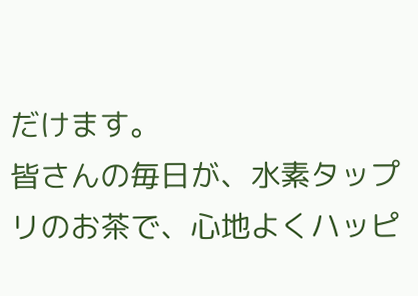だけます。
皆さんの毎日が、水素タップリのお茶で、心地よくハッピ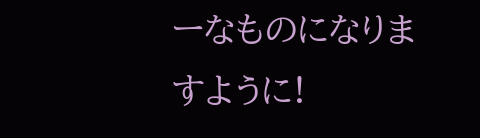ーなものになりますように!